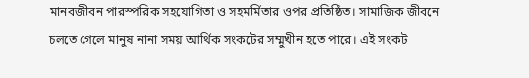মানবজীবন পারস্পরিক সহযোগিতা ও সহমর্মিতার ওপর প্রতিষ্ঠিত। সামাজিক জীবনে চলতে গেলে মানুষ নানা সময় আর্থিক সংকটের সম্মুখীন হতে পারে। এই সংকট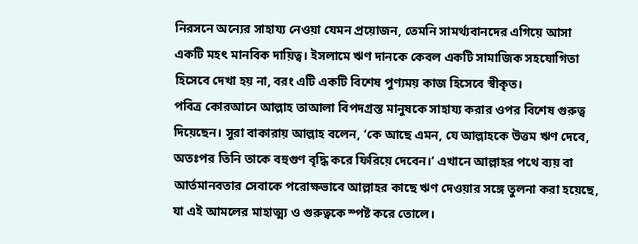নিরসনে অন্যের সাহায্য নেওয়া যেমন প্রয়োজন, তেমনি সামর্থ্যবানদের এগিয়ে আসা একটি মহৎ মানবিক দায়িত্ব। ইসলামে ঋণ দানকে কেবল একটি সামাজিক সহযোগিতা হিসেবে দেখা হয় না, বরং এটি একটি বিশেষ পুণ্যময় কাজ হিসেবে স্বীকৃত।
পবিত্র কোরআনে আল্লাহ তাআলা বিপদগ্রস্ত মানুষকে সাহায্য করার ওপর বিশেষ গুরুত্ব দিয়েছেন। সুরা বাকারায় আল্লাহ বলেন, ‘কে আছে এমন, যে আল্লাহকে উত্তম ঋণ দেবে, অতঃপর তিনি তাকে বহুগুণ বৃদ্ধি করে ফিরিয়ে দেবেন।’ এখানে আল্লাহর পথে ব্যয় বা আর্তমানবতার সেবাকে পরোক্ষভাবে আল্লাহর কাছে ঋণ দেওয়ার সঙ্গে তুলনা করা হয়েছে, যা এই আমলের মাহাত্ম্য ও গুরুত্বকে স্পষ্ট করে তোলে।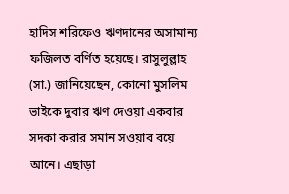হাদিস শরিফেও ঋণদানের অসামান্য ফজিলত বর্ণিত হয়েছে। রাসুলুল্লাহ (সা.) জানিয়েছেন, কোনো মুসলিম ভাইকে দুবার ঋণ দেওয়া একবার সদকা করার সমান সওয়াব বয়ে আনে। এছাড়া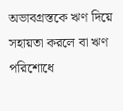অভাবগ্রস্তকে ঋণ দিয়ে সহায়তা করলে বা ঋণ পরিশোধে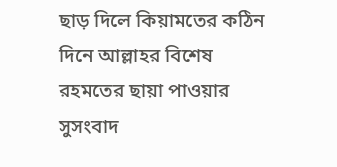ছাড় দিলে কিয়ামতের কঠিন দিনে আল্লাহর বিশেষ রহমতের ছায়া পাওয়ার সুসংবাদ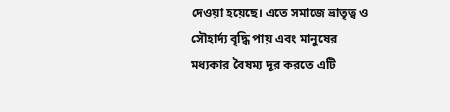দেওয়া হয়েছে। এতে সমাজে ভ্রাতৃত্ব ও সৌহার্দ্য বৃদ্ধি পায় এবং মানুষের মধ্যকার বৈষম্য দূর করতে এটি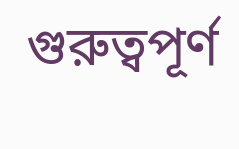গুরুত্বপূর্ণ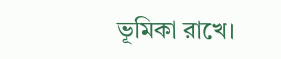ভূমিকা রাখে।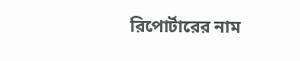রিপোর্টারের নাম